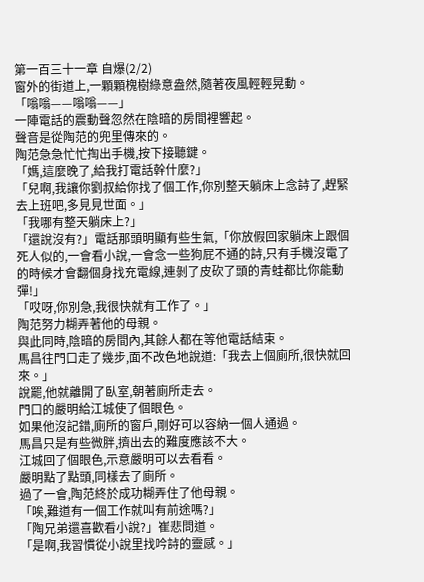第一百三十一章 自爆(2/2)
窗外的街道上,一顆顆槐樹綠意盎然,隨著夜風輕輕晃動。
「嗡嗡——嗡嗡——」
一陣電話的震動聲忽然在陰暗的房間裡響起。
聲音是從陶范的兜里傳來的。
陶范急急忙忙掏出手機,按下接聽鍵。
「媽,這麼晚了,給我打電話幹什麼?」
「兒啊,我讓你劉叔給你找了個工作,你別整天躺床上念詩了,趕緊去上班吧,多見見世面。」
「我哪有整天躺床上?」
「還說沒有?」電話那頭明顯有些生氣,「你放假回家躺床上跟個死人似的,一會看小說,一會念一些狗屁不通的詩,只有手機沒電了的時候才會翻個身找充電線,連剝了皮砍了頭的青蛙都比你能動彈!」
「哎呀,你別急,我很快就有工作了。」
陶范努力糊弄著他的母親。
與此同時,陰暗的房間內,其餘人都在等他電話結束。
馬昌往門口走了幾步,面不改色地說道:「我去上個廁所,很快就回來。」
說罷,他就離開了臥室,朝著廁所走去。
門口的嚴明給江城使了個眼色。
如果他沒記錯,廁所的窗戶,剛好可以容納一個人通過。
馬昌只是有些微胖,擠出去的難度應該不大。
江城回了個眼色,示意嚴明可以去看看。
嚴明點了點頭,同樣去了廁所。
過了一會,陶范終於成功糊弄住了他母親。
「唉,難道有一個工作就叫有前途嗎?」
「陶兄弟還喜歡看小說?」崔悲問道。
「是啊,我習慣從小說里找吟詩的靈感。」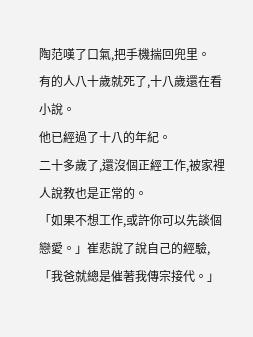陶范嘆了口氣,把手機揣回兜里。
有的人八十歲就死了,十八歲還在看小說。
他已經過了十八的年紀。
二十多歲了,還沒個正經工作,被家裡人說教也是正常的。
「如果不想工作,或許你可以先談個戀愛。」崔悲說了說自己的經驗,「我爸就總是催著我傳宗接代。」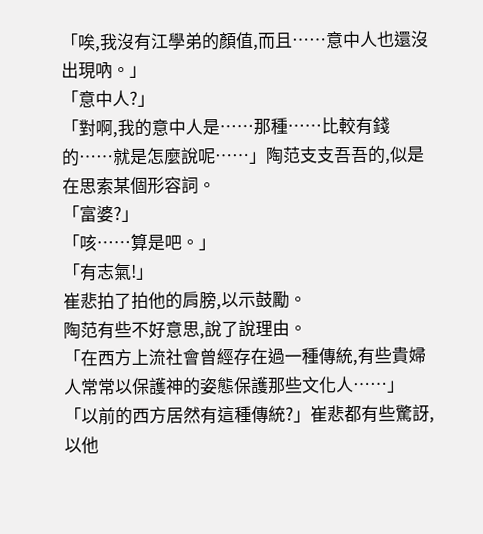「唉,我沒有江學弟的顏值,而且……意中人也還沒出現吶。」
「意中人?」
「對啊,我的意中人是……那種……比較有錢的……就是怎麼說呢……」陶范支支吾吾的,似是在思索某個形容詞。
「富婆?」
「咳……算是吧。」
「有志氣!」
崔悲拍了拍他的肩膀,以示鼓勵。
陶范有些不好意思,說了說理由。
「在西方上流社會曾經存在過一種傳統,有些貴婦人常常以保護神的姿態保護那些文化人……」
「以前的西方居然有這種傳統?」崔悲都有些驚訝,以他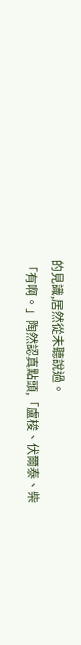的見識,居然從未聽說過。
「有啊。」陶然認真點頭,「盧梭、伏爾泰、柴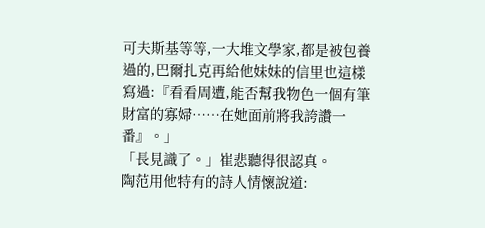可夫斯基等等,一大堆文學家,都是被包養過的,巴爾扎克再給他妹妹的信里也這樣寫過:『看看周遭,能否幫我物色一個有筆財富的寡婦……在她面前將我誇讚一番』。」
「長見識了。」崔悲聽得很認真。
陶范用他特有的詩人情懷說道: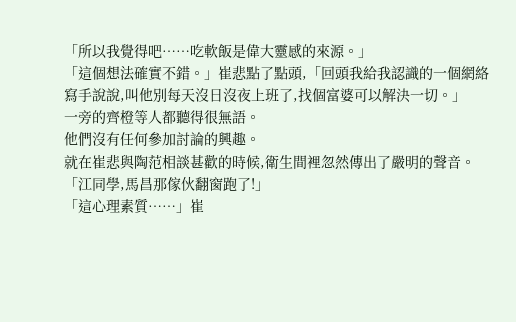「所以我覺得吧……吃軟飯是偉大靈感的來源。」
「這個想法確實不錯。」崔悲點了點頭,「回頭我給我認識的一個網絡寫手說說,叫他別每天沒日沒夜上班了,找個富婆可以解決一切。」
一旁的齊橙等人都聽得很無語。
他們沒有任何參加討論的興趣。
就在崔悲與陶范相談甚歡的時候,衛生間裡忽然傳出了嚴明的聲音。
「江同學,馬昌那傢伙翻窗跑了!」
「這心理素質……」崔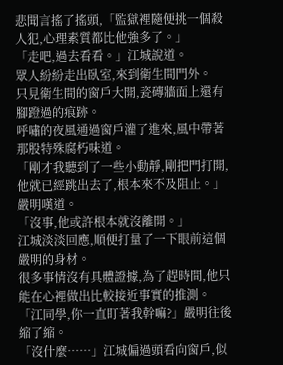悲聞言搖了搖頭,「監獄裡隨便挑一個殺人犯,心理素質都比他強多了。」
「走吧,過去看看。」江城說道。
眾人紛紛走出臥室,來到衛生間門外。
只見衛生間的窗戶大開,瓷磚牆面上還有腳蹬過的痕跡。
呼嘯的夜風通過窗戶灌了進來,風中帶著那股特殊腐朽味道。
「剛才我聽到了一些小動靜,剛把門打開,他就已經跳出去了,根本來不及阻止。」嚴明嘆道。
「沒事,他或許根本就沒離開。」
江城淡淡回應,順便打量了一下眼前這個嚴明的身材。
很多事情沒有具體證據,為了趕時間,他只能在心裡做出比較接近事實的推測。
「江同學,你一直盯著我幹嘛?」嚴明往後縮了縮。
「沒什麼……」江城偏過頭看向窗戶,似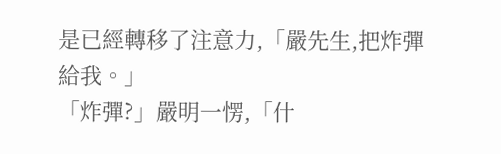是已經轉移了注意力,「嚴先生,把炸彈給我。」
「炸彈?」嚴明一愣,「什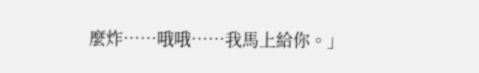麼炸……哦哦……我馬上給你。」